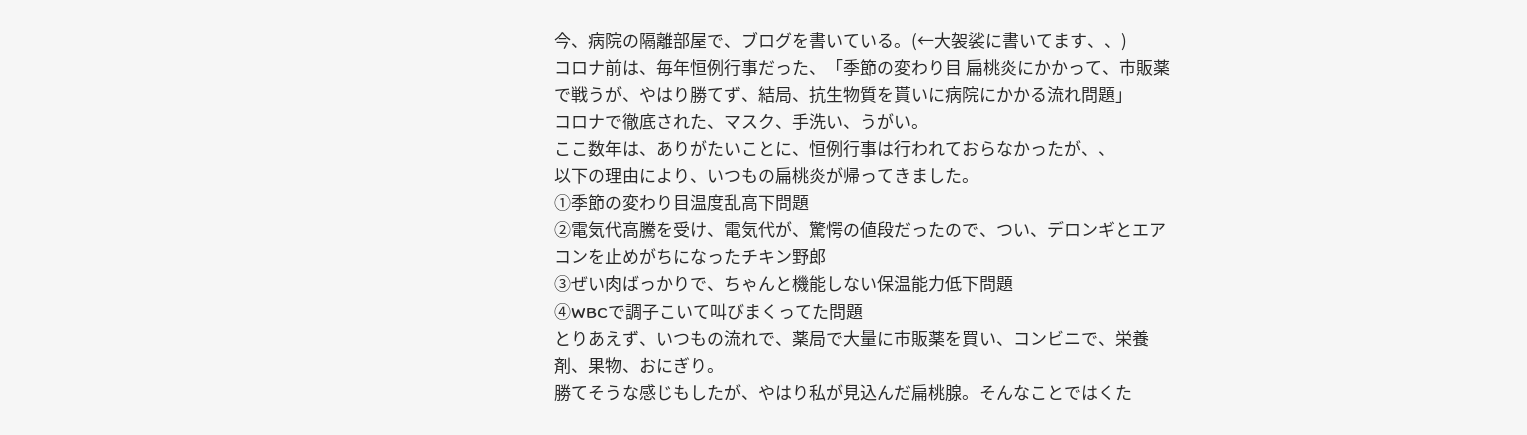今、病院の隔離部屋で、ブログを書いている。(←大袈裟に書いてます、、)
コロナ前は、毎年恒例行事だった、「季節の変わり目 扁桃炎にかかって、市販薬で戦うが、やはり勝てず、結局、抗生物質を貰いに病院にかかる流れ問題」
コロナで徹底された、マスク、手洗い、うがい。
ここ数年は、ありがたいことに、恒例行事は行われておらなかったが、、
以下の理由により、いつもの扁桃炎が帰ってきました。
①季節の変わり目温度乱高下問題
②電気代高騰を受け、電気代が、驚愕の値段だったので、つい、デロンギとエアコンを止めがちになったチキン野郎
③ぜい肉ばっかりで、ちゃんと機能しない保温能力低下問題
④WBCで調子こいて叫びまくってた問題
とりあえず、いつもの流れで、薬局で大量に市販薬を買い、コンビニで、栄養剤、果物、おにぎり。
勝てそうな感じもしたが、やはり私が見込んだ扁桃腺。そんなことではくた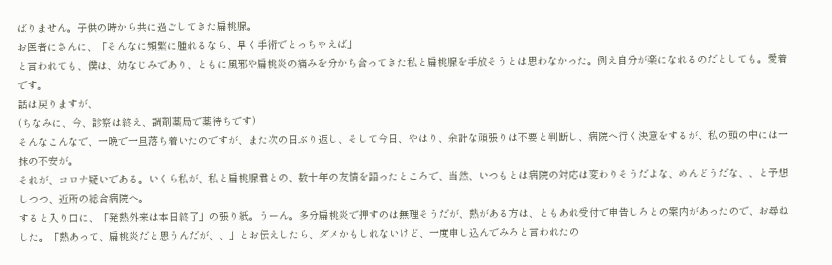ばりません。子供の時から共に過ごしてきた扁桃腺。
お医者にさんに、「そんなに頻繁に腫れるなら、早く手術でとっちゃえば」
と言われても、僕は、幼なじみであり、ともに風邪や扁桃炎の痛みを分かち合ってきた私と扁桃腺を手放そうとは思わなかった。例え自分が楽になれるのだとしても。愛着です。
話は戻りますが、
(ちなみに、今、診察は終え、調剤薬局で薬待ちです)
そんなこんなで、一晩で一旦落ち着いたのですが、また次の日ぶり返し、そして今日、やはり、余計な頑張りは不要と判断し、病院へ行く決意をするが、私の頭の中には一抹の不安が。
それが、コロナ疑いである。いくら私が、私と扁桃腺君との、数十年の友情を語ったところで、当然、いつもとは病院の対応は変わりそうだよな、めんどうだな、、と予想しつつ、近所の総合病院へ。
すると入り口に、「発熱外来は本日終了」の張り紙。うーん。多分扁桃炎で押すのは無理そうだが、熱がある方は、ともあれ受付で申告しろとの案内があったので、お尋ねした。「熱あって、扁桃炎だと思うんだが、、」とお伝えしたら、ダメかもしれないけど、一度申し込んでみろと言われたの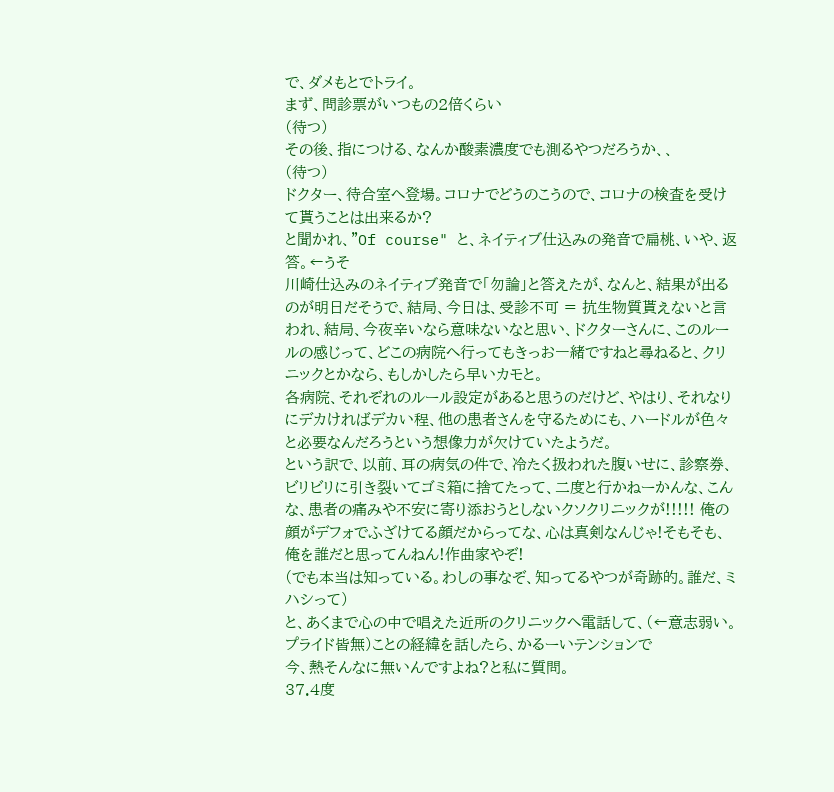で、ダメもとでトライ。
まず、問診票がいつもの2倍くらい
(待つ)
その後、指につける、なんか酸素濃度でも測るやつだろうか、、
(待つ)
ドクター、待合室へ登場。コロナでどうのこうので、コロナの検査を受けて貰うことは出来るか?
と聞かれ、"Of course" と、ネイティブ仕込みの発音で扁桃、いや、返答。←うそ
川崎仕込みのネイティブ発音で「勿論」と答えたが、なんと、結果が出るのが明日だそうで、結局、今日は、受診不可 = 抗生物質貰えないと言われ、結局、今夜辛いなら意味ないなと思い、ドクターさんに、このルールの感じって、どこの病院へ行ってもきっお一緒ですねと尋ねると、クリニックとかなら、もしかしたら早いカモと。
各病院、それぞれのルール設定があると思うのだけど、やはり、それなりにデカければデカい程、他の患者さんを守るためにも、ハードルが色々と必要なんだろうという想像力が欠けていたようだ。
という訳で、以前、耳の病気の件で、冷たく扱われた腹いせに、診察券、ビリビリに引き裂いてゴミ箱に捨てたって、二度と行かねーかんな、こんな、患者の痛みや不安に寄り添おうとしないクソクリニックが!!!!! 俺の顔がデフォでふざけてる顔だからってな、心は真剣なんじゃ!そもそも、俺を誰だと思ってんねん!作曲家やぞ!
(でも本当は知っている。わしの事なぞ、知ってるやつが奇跡的。誰だ、ミハシって)
と、あくまで心の中で唱えた近所のクリニックへ電話して、(←意志弱い。プライド皆無)ことの経緯を話したら、かるーいテンションで
今、熱そんなに無いんですよね?と私に質問。
37.4度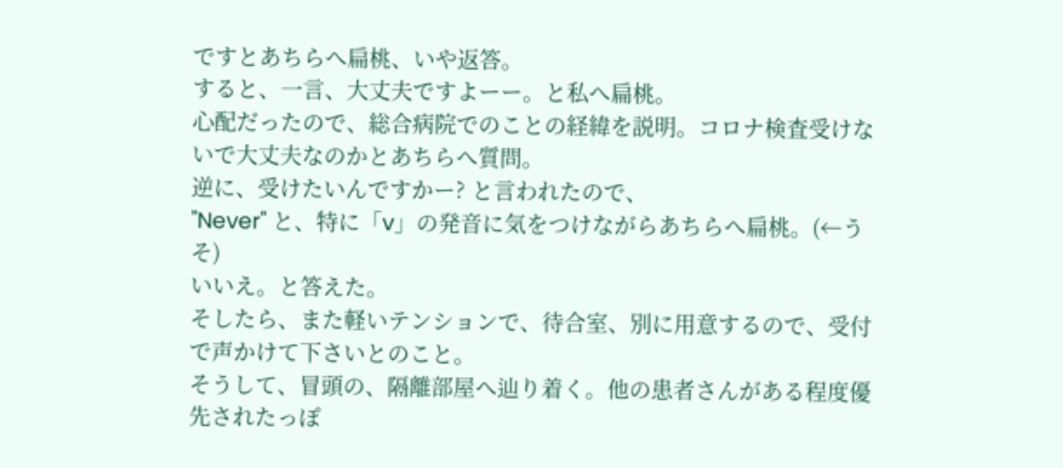ですとあちらへ扁桃、いや返答。
すると、一言、大丈夫ですよーー。と私へ扁桃。
心配だったので、総合病院でのことの経緯を説明。コロナ検査受けないで大丈夫なのかとあちらへ質問。
逆に、受けたいんですかー? と言われたので、
"Never" と、特に「v」の発音に気をつけながらあちらへ扁桃。(←うそ)
いいえ。と答えた。
そしたら、また軽いテンションで、待合室、別に用意するので、受付で声かけて下さいとのこと。
そうして、冒頭の、隔離部屋へ辿り着く。他の患者さんがある程度優先されたっぽ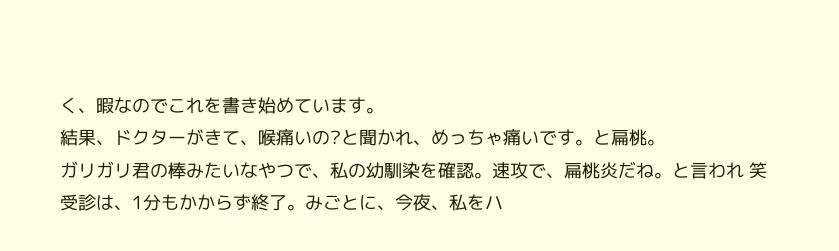く、暇なのでこれを書き始めています。
結果、ドクターがきて、喉痛いの?と聞かれ、めっちゃ痛いです。と扁桃。
ガリガリ君の棒みたいなやつで、私の幼馴染を確認。速攻で、扁桃炎だね。と言われ 笑
受診は、1分もかからず終了。みごとに、今夜、私をハ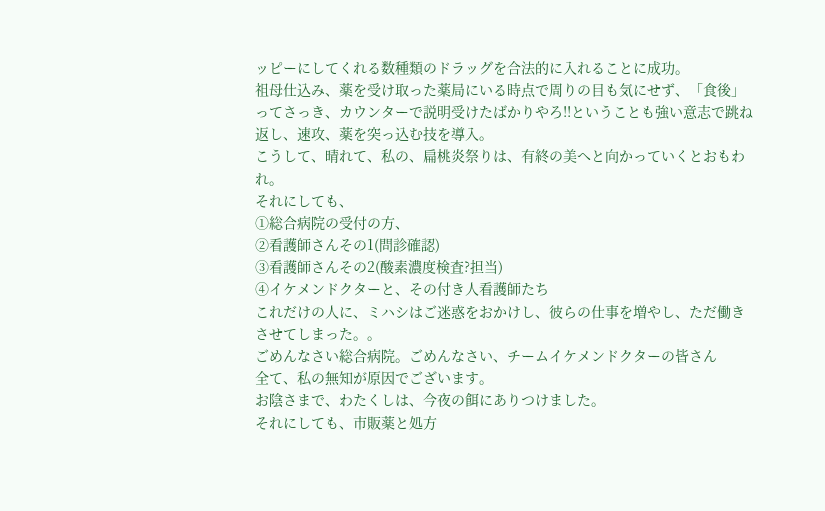ッピーにしてくれる数種類のドラッグを合法的に入れることに成功。
祖母仕込み、薬を受け取った薬局にいる時点で周りの目も気にせず、「食後」ってさっき、カウンターで説明受けたばかりやろ!!ということも強い意志で跳ね返し、速攻、薬を突っ込む技を導入。
こうして、晴れて、私の、扁桃炎祭りは、有終の美へと向かっていくとおもわれ。
それにしても、
①総合病院の受付の方、
②看護師さんその1(問診確認)
③看護師さんその2(酸素濃度検査?担当)
④イケメンドクターと、その付き人看護師たち
これだけの人に、ミハシはご迷惑をおかけし、彼らの仕事を増やし、ただ働きさせてしまった。。
ごめんなさい総合病院。ごめんなさい、チームイケメンドクターの皆さん
全て、私の無知が原因でございます。
お陰さまで、わたくしは、今夜の餌にありつけました。
それにしても、市販薬と処方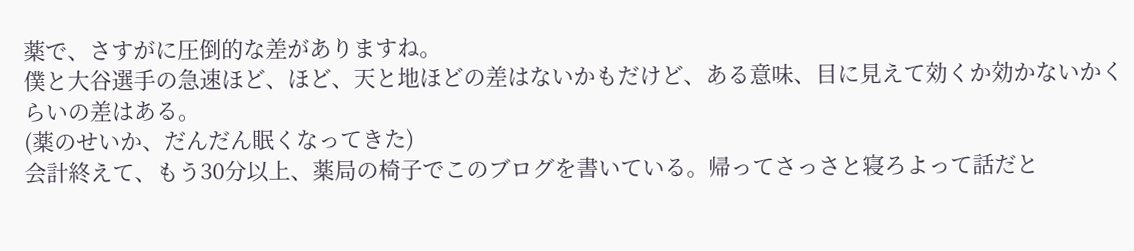薬で、さすがに圧倒的な差がありますね。
僕と大谷選手の急速ほど、ほど、天と地ほどの差はないかもだけど、ある意味、目に見えて効くか効かないかくらいの差はある。
(薬のせいか、だんだん眠くなってきた)
会計終えて、もう30分以上、薬局の椅子でこのブログを書いている。帰ってさっさと寝ろよって話だと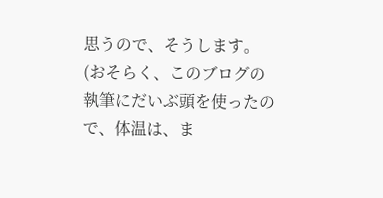思うので、そうします。
(おそらく、このブログの執筆にだいぶ頭を使ったので、体温は、ま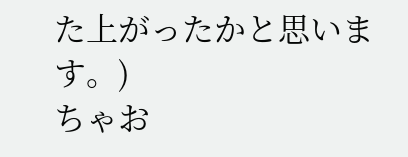た上がったかと思います。)
ちゃお